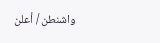واشنطن / أعلن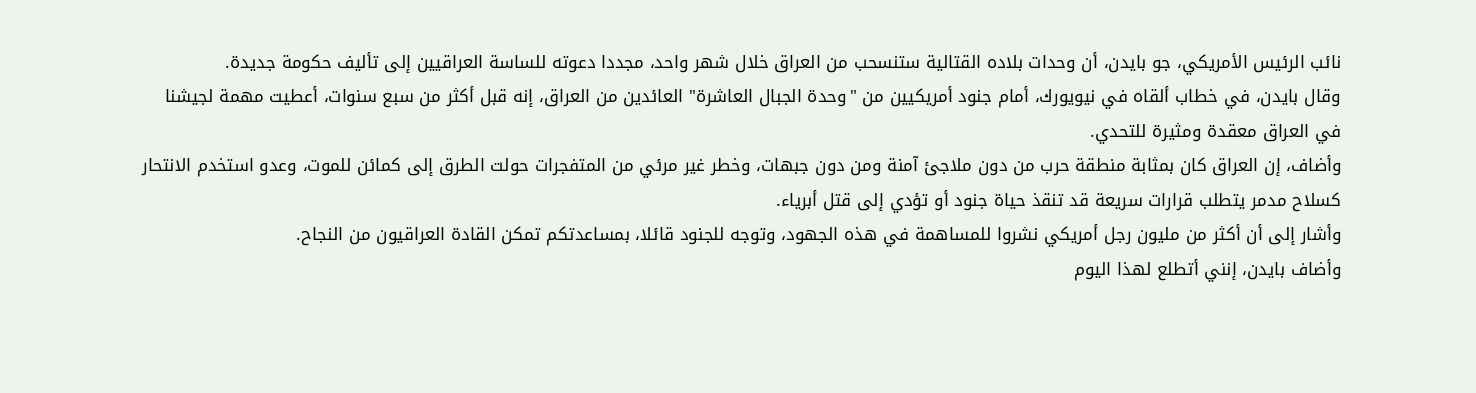نائب الرئيس الأمريكي، جو بايدن، أن وحدات بلاده القتالية ستنسحب من العراق خلال شهر واحد، مجددا دعوته للساسة العراقيين إلى تأليف حكومة جديدة.
وقال بايدن، في خطاب ألقاه في نيويورك، أمام جنود أمريكيين من "وحدة الجبال العاشرة" العائدين من العراق، إنه قبل أكثر من سبع سنوات، أعطيت مهمة لجيشنا في العراق معقدة ومثيرة للتحدي.
وأضاف، إن العراق كان بمثابة منطقة حرب من دون ملاجئ آمنة ومن دون جبهات، وخطر غير مرئي من المتفجرات حولت الطرق إلى كمائن للموت، وعدو استخدم الانتحار كسلاح مدمر يتطلب قرارات سريعة قد تنقذ حياة جنود أو تؤدي إلى قتل أبرياء.
وأشار إلى أن أكثر من مليون رجل أمريكي نشروا للمساهمة في هذه الجهود، وتوجه للجنود قائلا، بمساعدتكم تمكن القادة العراقيون من النجاح.
وأضاف بايدن، إنني أتطلع لهذا اليوم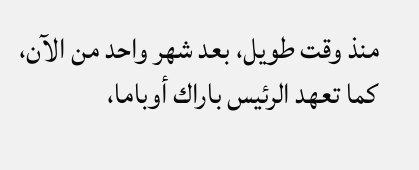منذ وقت طويل، بعد شهر واحد من الآن، كما تعهد الرئيس باراك أوباما،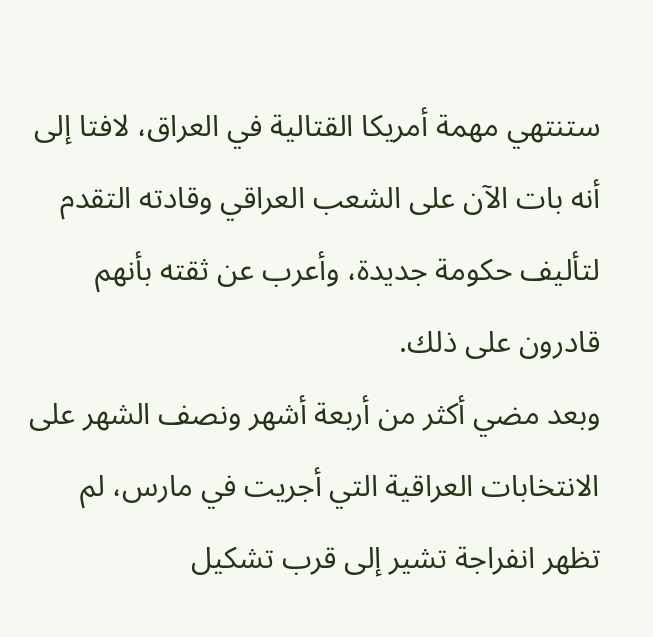ستنتهي مهمة أمريكا القتالية في العراق، لافتا إلى أنه بات الآن على الشعب العراقي وقادته التقدم لتأليف حكومة جديدة، وأعرب عن ثقته بأنهم قادرون على ذلك.
وبعد مضي أكثر من أربعة أشهر ونصف الشهر على الانتخابات العراقية التي أجريت في مارس، لم تظهر انفراجة تشير إلى قرب تشكيل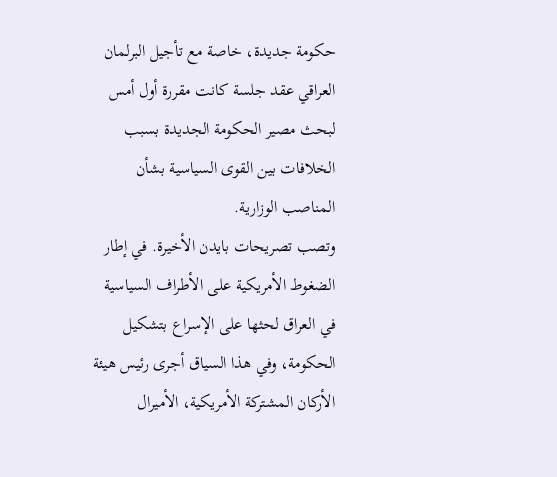حكومة جديدة، خاصة مع تأجيل البرلمان العراقي عقد جلسة كانت مقررة أول أمس لبحث مصير الحكومة الجديدة بسبب الخلافات بين القوى السياسية بشأن المناصب الوزارية.
وتصب تصريحات بايدن الأخيرة. في إطار الضغوط الأمريكية على الأطراف السياسية في العراق لحثها على الإسراع بتشكيل الحكومة، وفي هذا السياق أجرى رئيس هيئة الأركان المشتركة الأمريكية، الأميرال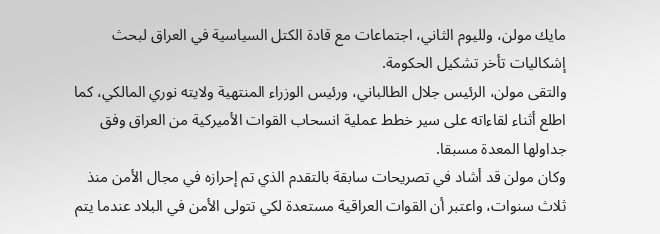مايك مولن، ولليوم الثاني، اجتماعات مع قادة الكتل السياسية في العراق لبحث إشكاليات تأخر تشكيل الحكومة.
والتقى مولن، الرئيس جلال الطالباني، ورئيس الوزراء المنتهية ولايته نوري المالكي، كما اطلع أثناء لقاءاته على سير خطط عملية انسحاب القوات الأميركية من العراق وفق جداولها المعدة مسبقا.
وكان مولن قد أشاد في تصريحات سابقة بالتقدم الذي تم إحرازه في مجال الأمن منذ ثلاث سنوات، واعتبر أن القوات العراقية مستعدة لكي تتولى الأمن في البلاد عندما يتم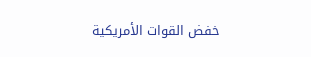خفض القوات الأمريكية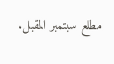مطلع سبتمبر المقبل.